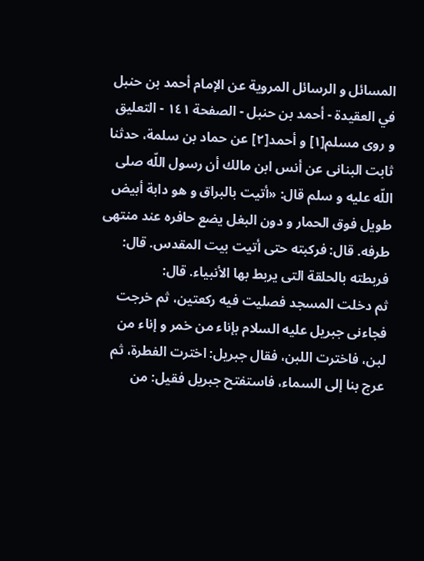المسائل و الرسائل المروية عن الإمام أحمد بن حنبل في العقيدة - أحمد بن حنبل - الصفحة ١٤١ - التعليق
و روى مسلم[١] و أحمد[٢] عن حماد بن سلمة، حدثنا ثابت البنانى عن أنس ابن مالك أن رسول اللّه صلى اللّه عليه و سلم قال: «أتيت بالبراق و هو دابة أبيض طويل فوق الحمار و دون البغل يضع حافره عند منتهى طرفه. قال: فركبته حتى أتيت بيت المقدس. قال: فربطته بالحلقة التى يربط بها الأنبياء. قال:
ثم دخلت المسجد فصليت فيه ركعتين، ثم خرجت فجاءنى جبريل عليه السلام بإناء من خمر و إناء من لبن، فاخترت اللبن، فقال جبريل: اخترت الفطرة، ثم عرج بنا إلى السماء، فاستفتح جبريل فقيل: من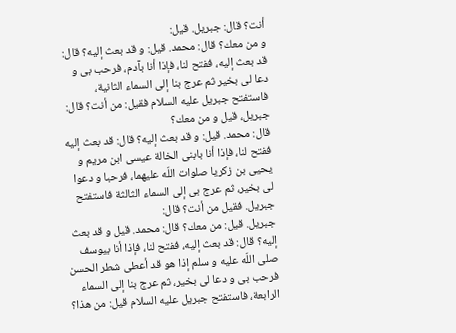أنت؟ قال: جبريل. قيل:
و من معك؟ قال: محمد. قيل: و قد بعث إليه؟ قال: قد بعث إليه، ففتح لنا، فإذا أنا بآدم، فرحب بى و دعا لى بخير ثم عرج بنا إلى السماء الثانية، فاستفتح جبريل عليه السلام فقيل: من أنت؟ قال: جبريل، قيل و من معك؟
قال: محمد. قيل: و قد بعث إليه؟ قال: قد بعث إليه ففتح لنا، فإذا أنا بابنى الخالة عيسى ابن مريم و يحيى بن زكريا صلوات اللّه عليهما، فرحبا و دعوا لى بخير، ثم عرج بى إلى السماء الثالثة فاستفتح جبريل. فقيل من أنت؟ قال:
جبريل. قيل: من معك؟ قال: محمد. قيل و قد بعث إليه؟ قال: قد بعث إليه، ففتح لنا، فإذا أنا بيوسف صلى اللّه عليه و سلم إذا هو قد أعطى شطر الحسن فرحب بى و دعا لى بخير، ثم عرج بنا إلى السماء الرابعة، فاستفتح جبريل عليه السلام قيل: من هذا؟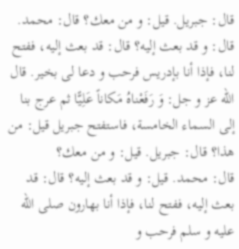قال: جبريل. قيل: و من معك؟ قال: محمد.
قال: و قد بعث إليه؟ قال: قد بعث إليه، ففتح لنا، فإذا أنا بإدريس فرحب و دعا لى بخير. قال اللّه عز و جل: وَ رَفَعْناهُ مَكاناً عَلِيًّا ثم عرج بنا إلى السماء الخامسة، فاستفتح جبريل قيل: من هذا؟ قال: جبريل. قيل: و من معك؟
قال: محمد. قيل: و قد بعث إليه؟ قال: قد بعث إليه، ففتح لنا، فإذا أنا بهارون صلى اللّه عليه و سلم فرحب و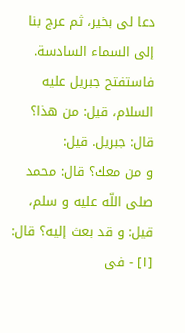دعا لى بخير، ثم عرج بنا إلى السماء السادسة. فاستفتح جبريل عليه السلام، قيل: من هذا؟ قال: جبريل. قيل:
و من معك؟ قال: محمد صلى اللّه عليه و سلم، قيل: و قد بعث إليه؟ قال:
[١] - فى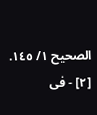الصحيح ١/ ١٤٥.
[٢] - فى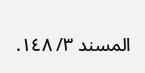المسند ٣/ ١٤٨.